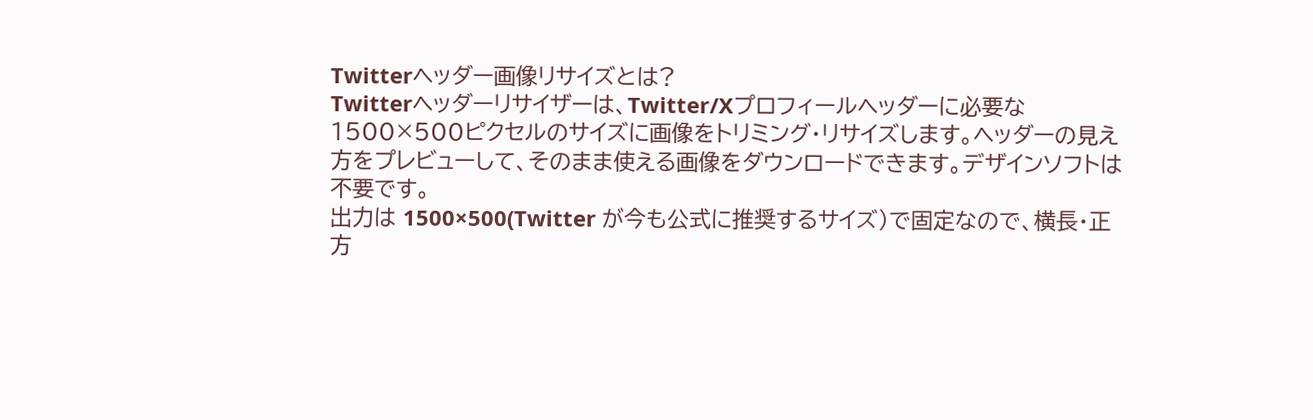Twitterヘッダー画像リサイズとは?
Twitterヘッダーリサイザーは、Twitter/Xプロフィールヘッダーに必要な1500×500ピクセルのサイズに画像をトリミング・リサイズします。ヘッダーの見え方をプレビューして、そのまま使える画像をダウンロードできます。デザインソフトは不要です。
出力は 1500×500(Twitter が今も公式に推奨するサイズ)で固定なので、横長・正方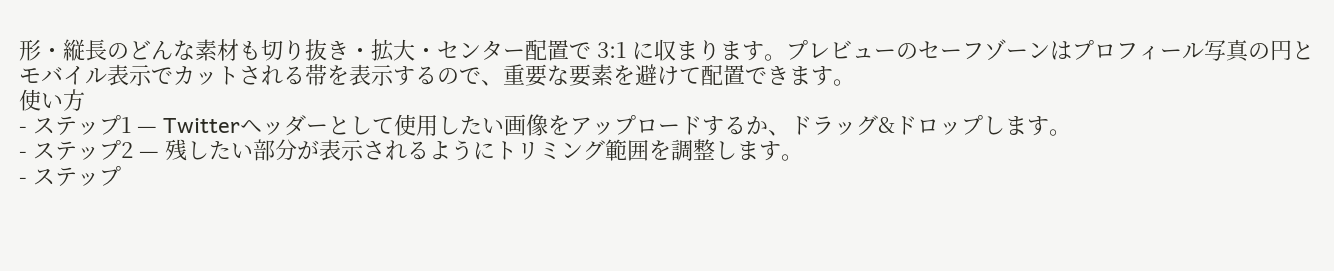形・縦長のどんな素材も切り抜き・拡大・センター配置で 3:1 に収まります。プレビューのセーフゾーンはプロフィール写真の円とモバイル表示でカットされる帯を表示するので、重要な要素を避けて配置できます。
使い方
- ステップ1 — Twitterヘッダーとして使用したい画像をアップロードするか、ドラッグ&ドロップします。
- ステップ2 — 残したい部分が表示されるようにトリミング範囲を調整します。
- ステップ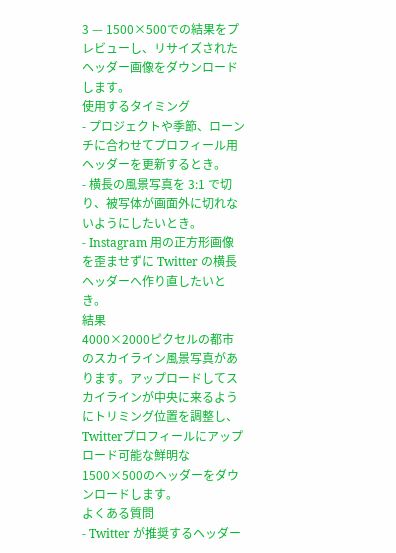3 — 1500×500での結果をプレビューし、リサイズされたヘッダー画像をダウンロードします。
使用するタイミング
- プロジェクトや季節、ローンチに合わせてプロフィール用ヘッダーを更新するとき。
- 横長の風景写真を 3:1 で切り、被写体が画面外に切れないようにしたいとき。
- Instagram 用の正方形画像を歪ませずに Twitter の横長ヘッダーへ作り直したいとき。
結果
4000×2000ピクセルの都市のスカイライン風景写真があります。アップロードしてスカイラインが中央に来るようにトリミング位置を調整し、Twitterプロフィールにアップロード可能な鮮明な1500×500のヘッダーをダウンロードします。
よくある質問
- Twitter が推奨するヘッダー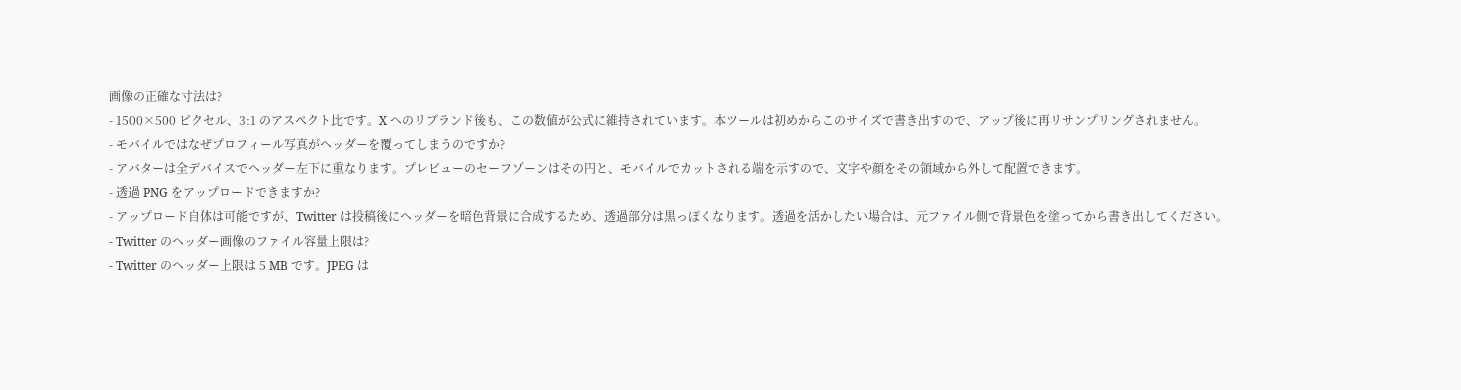画像の正確な寸法は?
- 1500×500 ピクセル、3:1 のアスペクト比です。X へのリブランド後も、この数値が公式に維持されています。本ツールは初めからこのサイズで書き出すので、アップ後に再リサンプリングされません。
- モバイルではなぜプロフィール写真がヘッダーを覆ってしまうのですか?
- アバターは全デバイスでヘッダー左下に重なります。プレビューのセーフゾーンはその円と、モバイルでカットされる端を示すので、文字や顔をその領域から外して配置できます。
- 透過 PNG をアップロードできますか?
- アップロード自体は可能ですが、Twitter は投稿後にヘッダーを暗色背景に合成するため、透過部分は黒っぽくなります。透過を活かしたい場合は、元ファイル側で背景色を塗ってから書き出してください。
- Twitter のヘッダー画像のファイル容量上限は?
- Twitter のヘッダー上限は 5 MB です。JPEG は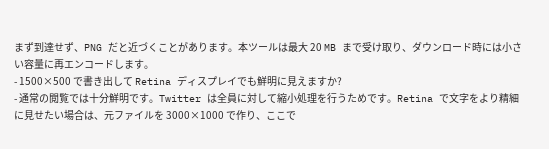まず到達せず、PNG だと近づくことがあります。本ツールは最大 20 MB まで受け取り、ダウンロード時には小さい容量に再エンコードします。
- 1500×500 で書き出して Retina ディスプレイでも鮮明に見えますか?
- 通常の閲覧では十分鮮明です。Twitter は全員に対して縮小処理を行うためです。Retina で文字をより精細に見せたい場合は、元ファイルを 3000×1000 で作り、ここで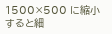1500×500 に縮小すると細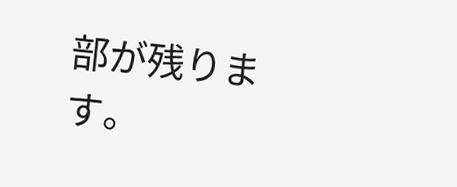部が残ります。